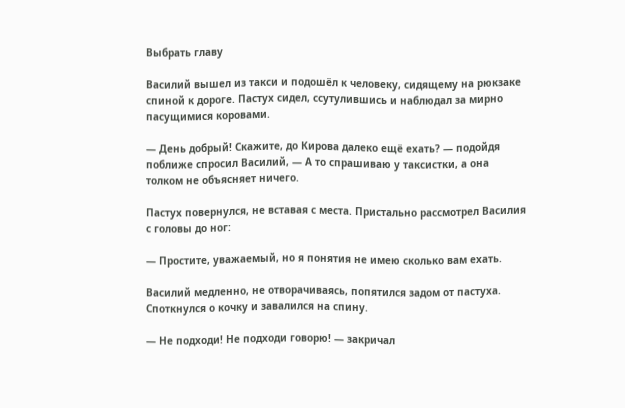Выбрать главу

Василий вышел из такси и подошёл к человеку, сидящему на рюкзаке спиной к дороге. Пастух сидел, ссутулившись и наблюдал за мирно пасущимися коровами.

— День добрый! Скажите, до Кирова далеко ещё ехать? — подойдя поближе спросил Василий, — А то спрашиваю у таксистки, а она толком не объясняет ничего.

Пастух повернулся, не вставая с места. Пристально рассмотрел Василия с головы до ног:

— Простите, уважаемый, но я понятия не имею сколько вам ехать.

Василий медленно, не отворачиваясь, попятился задом от пастуха. Споткнулся о кочку и завалился на спину.

— Не подходи! Не подходи говорю! — закричал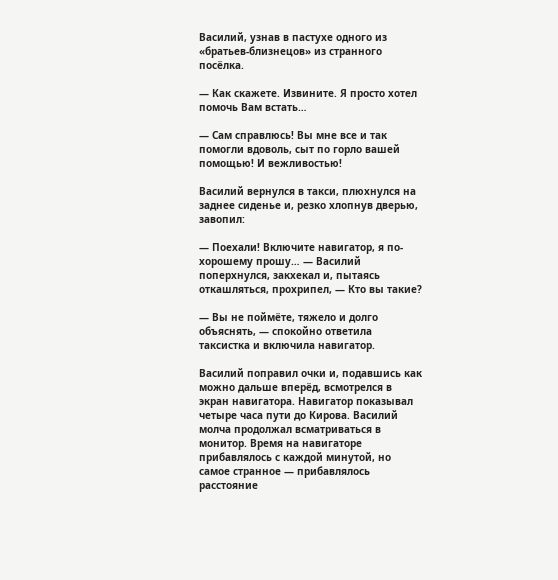Василий, узнав в пастухе одного из «братьев-близнецов» из странного посёлка.

— Как скажете. Извините. Я просто хотел помочь Вам встать…

— Сам справлюсь! Вы мне все и так помогли вдоволь, сыт по горло вашей помощью! И вежливостью!

Василий вернулся в такси, плюхнулся на заднее сиденье и, резко хлопнув дверью, завопил:

— Поехали! Включите навигатор, я по-хорошему прошу… — Василий поперхнулся, закхекал и, пытаясь откашляться, прохрипел, — Кто вы такие?

— Вы не поймёте, тяжело и долго объяснять, — спокойно ответила таксистка и включила навигатор.

Василий поправил очки и, подавшись как можно дальше вперёд, всмотрелся в экран навигатора. Навигатор показывал четыре часа пути до Кирова. Василий молча продолжал всматриваться в монитор. Время на навигаторе прибавлялось с каждой минутой, но самое странное — прибавлялось расстояние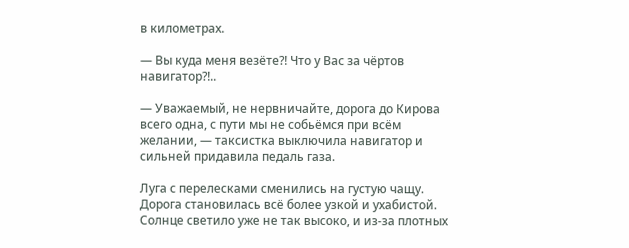в километрах.

— Вы куда меня везёте?! Что у Вас за чёртов навигатор?!..

— Уважаемый, не нервничайте, дорога до Кирова всего одна, с пути мы не собьёмся при всём желании, — таксистка выключила навигатор и сильней придавила педаль газа.

Луга с перелесками сменились на густую чащу. Дорога становилась всё более узкой и ухабистой. Солнце светило уже не так высоко, и из-за плотных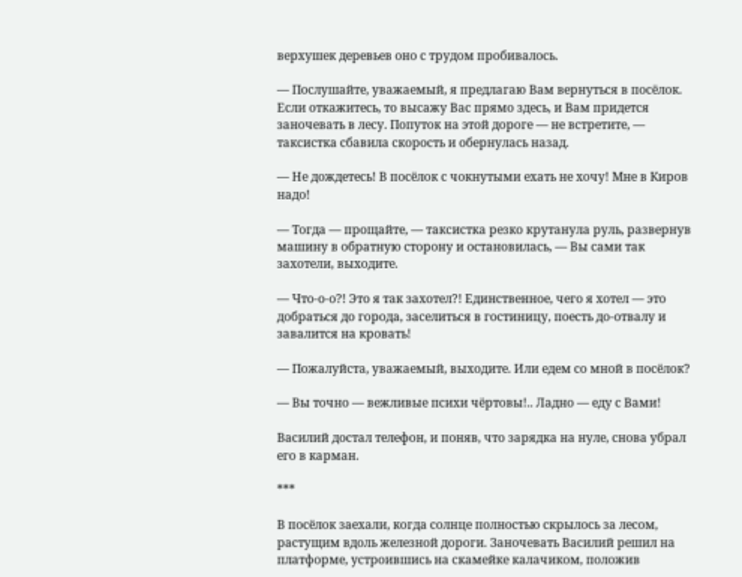верхушек деревьев оно с трудом пробивалось.

— Послушайте, уважаемый, я предлагаю Вам вернуться в посёлок. Если откажитесь, то высажу Вас прямо здесь, и Вам придется заночевать в лесу. Попуток на этой дороге — не встретите, — таксистка сбавила скорость и обернулась назад.

— Не дождетесь! В посёлок с чокнутыми ехать не хочу! Мне в Киров надо!

— Тогда — прощайте, — таксистка резко крутанула руль, развернув машину в обратную сторону и остановилась, — Вы сами так захотели, выходите.

— Что-о-о?! Это я так захотел?! Единственное, чего я хотел — это добраться до города, заселиться в гостиницу, поесть до-отвалу и завалится на кровать!

— Пожалуйста, уважаемый, выходите. Или едем со мной в посёлок?

— Вы точно — вежливые психи чёртовы!.. Ладно — еду с Вами!

Василий достал телефон, и поняв, что зарядка на нуле, снова убрал его в карман.

***

В посёлок заехали, когда солнце полностью скрылось за лесом, растущим вдоль железной дороги. Заночевать Василий решил на платформе, устроившись на скамейке калачиком, положив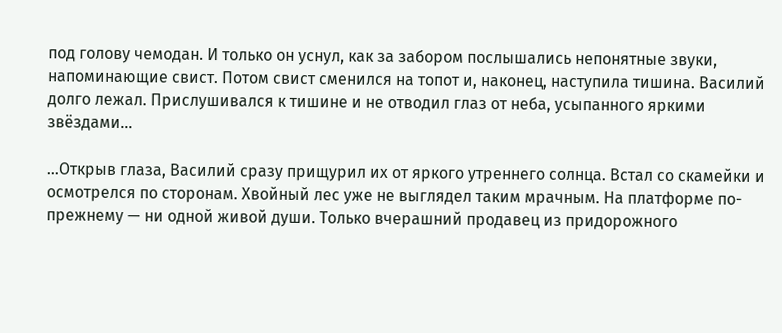под голову чемодан. И только он уснул, как за забором послышались непонятные звуки, напоминающие свист. Потом свист сменился на топот и, наконец, наступила тишина. Василий долго лежал. Прислушивался к тишине и не отводил глаз от неба, усыпанного яркими звёздами…

…Открыв глаза, Василий сразу прищурил их от яркого утреннего солнца. Встал со скамейки и осмотрелся по сторонам. Хвойный лес уже не выглядел таким мрачным. На платформе по-прежнему — ни одной живой души. Только вчерашний продавец из придорожного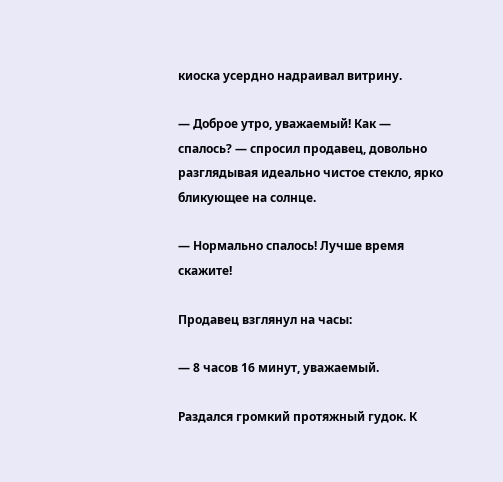киоска усердно надраивал витрину.

— Доброе утро, уважаемый! Как — спалось? — спросил продавец, довольно разглядывая идеально чистое стекло, ярко бликующее на солнце.

— Нормально спалось! Лучше время скажите!

Продавец взглянул на часы:

— 8 часов 16 минут, уважаемый.

Раздался громкий протяжный гудок. К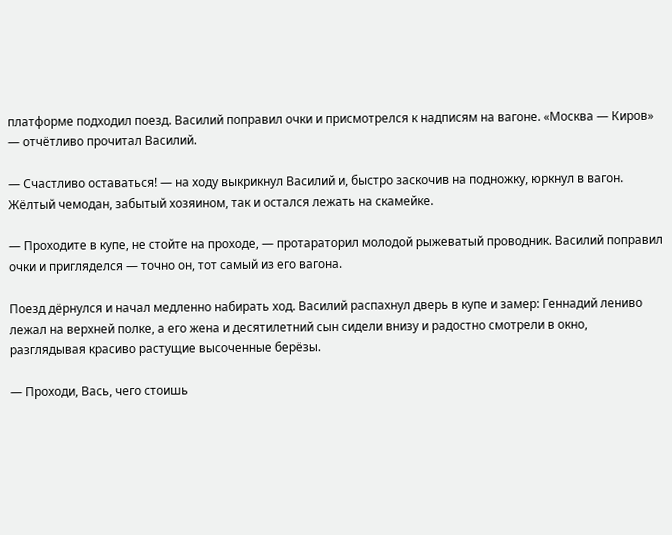платформе подходил поезд. Василий поправил очки и присмотрелся к надписям на вагоне. «Москва — Киров» — отчётливо прочитал Василий.

— Счастливо оставаться! — на ходу выкрикнул Василий и, быстро заскочив на подножку, юркнул в вагон. Жёлтый чемодан, забытый хозяином, так и остался лежать на скамейке.

— Проходите в купе, не стойте на проходе, — протараторил молодой рыжеватый проводник. Василий поправил очки и пригляделся — точно он, тот самый из его вагона.

Поезд дёрнулся и начал медленно набирать ход. Василий распахнул дверь в купе и замер: Геннадий лениво лежал на верхней полке, а его жена и десятилетний сын сидели внизу и радостно смотрели в окно, разглядывая красиво растущие высоченные берёзы.

— Проходи, Вась, чего стоишь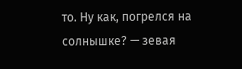то. Ну как, погрелся на солнышке? — зевая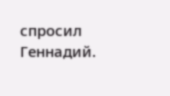спросил Геннадий.